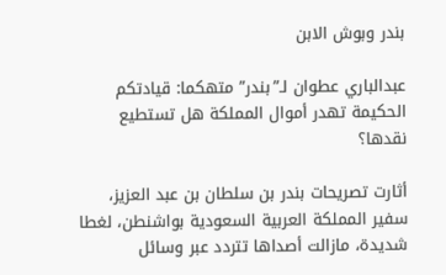بندر وبوش الابن

عبدالباري عطوان لـ”بندر” متهكما: قيادتكم الحكيمة تهدر أموال المملكة هل تستطيع نقدها؟

أثارت تصريحات بندر بن سلطان بن عبد العزيز، سفير المملكة العربية السعودية بواشنطن، لغطا شديدة، مازالت أصداها تتردد عبر وسائل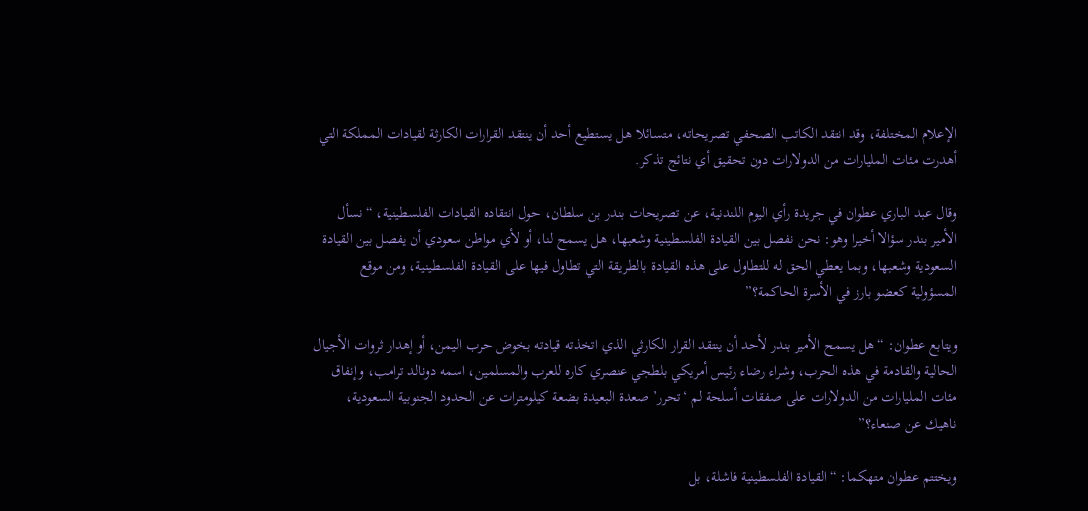الإعلام المختلفة، وقد انتقد الكاتب الصحفي تصريحاته، متسائلا هل يستطيع أحد أن ينتقد القرارات الكارثة لقيادات المملكة التي أهدرت مئات المليارات من الدولارات دون تحقيق أي نتائج تذكر.

وقال عبد الباري عطوان في جريدة رأي اليوم اللندنية، عن تصريحات بندر بن سلطان، حول انتقاده القيادات الفلسطينية، “نسأل الأمير بندر سؤالا أخيرا وهو: نحن نفصل بين القيادة الفلسطينية وشعبها، هل يسمح لنا، أو لأي مواطن سعودي أن يفصل بين القيادة السعودية وشعبها، وبما يعطي الحق له للتطاول على هذه القيادة بالطريقة التي تطاول فيها على القيادة الفلسطينية، ومن موقع المسؤولية كعضو بارز في الأسرة الحاكمة؟”

ويتابع عطوان: “هل يسمح الأمير بندر لأحد أن ينتقد القرار الكارثي الذي اتخذته قيادته بخوض حرب اليمن، أو إهدار ثروات الأجيال الحالية والقادمة في هذه الحرب، وشراء رضاء رئيس أمريكي بلطجي عنصري كاره للعرب والمسلمين، اسمه دونالد ترامب، وإنفاق مئات المليارات من الدولارات على صفقات أسلحة لم ‘تحرر’ صعدة البعيدة بضعة كيلومترات عن الحدود الجنوبية السعودية، ناهيك عن صنعاء؟”

ويختتم عطوان متهكما: “القيادة الفلسطينية فاشلة، بل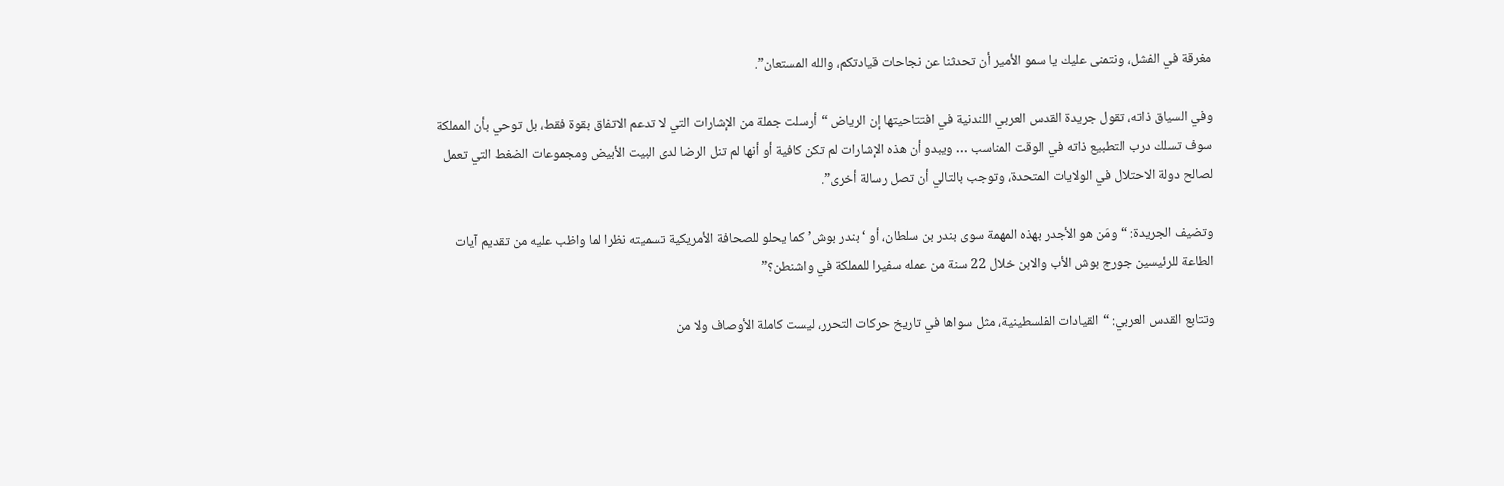مغرقة في الفشل، ونتمنى عليك يا سمو الأمير أن تحدثنا عن نجاحات قيادتكم، والله المستعان”.

وفي السياق ذاته، تقول جريدة القدس العربي اللندنية في افتتاحيتها إن الرياض “أرسلت جملة من الإشارات التي لا تدعم الاتفاق بقوة فقط، بل توحي بأن المملكة سوف تسلك درب التطبيع ذاته في الوقت المناسب … ويبدو أن هذه الإشارات لم تكن كافية أو أنها لم تنل الرضا لدى البيت الأبيض ومجموعات الضغط التي تعمل لصالح دولة الاحتلال في الولايات المتحدة، وتوجب بالتالي أن تصل رسالة أخرى”.

وتضيف الجريدة: “ومَن هو الأجدر بهذه المهمة سوى بندر بن سلطان، أو ‘بندر بوش’ كما يحلو للصحافة الأمريكية تسميته نظرا لما واظب عليه من تقديم آيات الطاعة للرئيسين جورج بوش الأب والابن خلال 22 سنة من عمله سفيرا للمملكة في واشنطن؟”

وتتابع القدس العربي: “القيادات الفلسطينية، مثل سواها في تاريخ حركات التحرر، ليست كاملة الأوصاف ولا من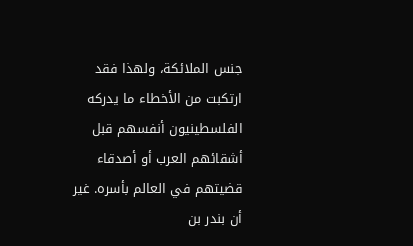جنس الملائكة، ولهذا فقد ارتكبت من الأخطاء ما يدركه الفلسطينيون أنفسهم قبل أشقائهم العرب أو أصدقاء قضيتهم في العالم بأسره. غير أن بندر بن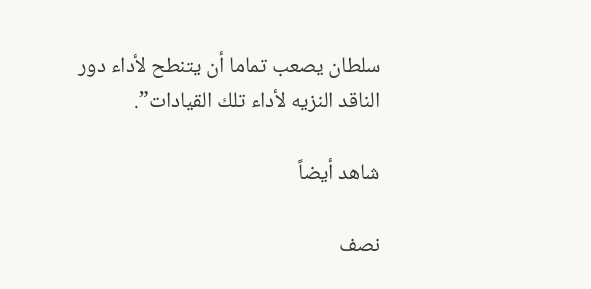سلطان يصعب تماما أن يتنطح لأداء دور الناقد النزيه لأداء تلك القيادات”.

شاهد أيضاً

نصف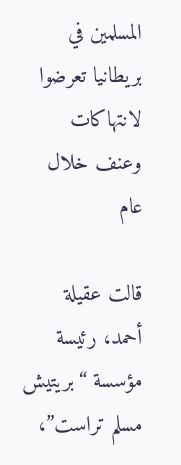المسلمين في بريطانيا تعرضوا لانتهاكات وعنف خلال عام

قالت عقيلة أحمد، رئيسة مؤسسة “بريتيش مسلم تراست”،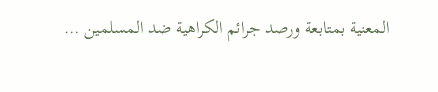المعنية بمتابعة ورصد جرائم الكراهية ضد المسلمين …